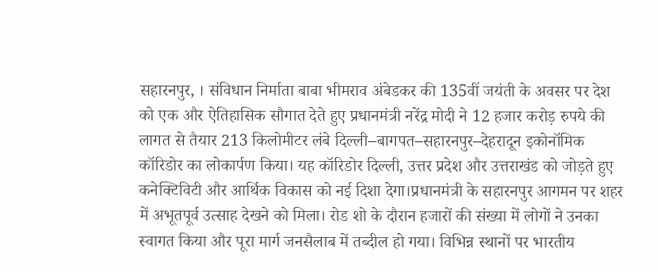सहारनपुर, । संविधान निर्माता बाबा भीमराव अंबेडकर की 135वीं जयंती के अवसर पर देश को एक और ऐतिहासिक सौगात देते हुए प्रधानमंत्री नरेंद्र मोदी ने 12 हजार करोड़ रुपये की लागत से तैयार 213 किलोमीटर लंबे दिल्ली–बागपत–सहारनपुर–देहरादून इकोनॉमिक कॉरिडोर का लोकार्पण किया। यह कॉरिडोर दिल्ली, उत्तर प्रदेश और उत्तराखंड को जोड़ते हुए कनेक्टिविटी और आर्थिक विकास को नई दिशा देगा।प्रधानमंत्री के सहारनपुर आगमन पर शहर में अभूतपूर्व उत्साह देखने को मिला। रोड शो के दौरान हजारों की संख्या में लोगों ने उनका स्वागत किया और पूरा मार्ग जनसैलाब में तब्दील हो गया। विभिन्न स्थानों पर भारतीय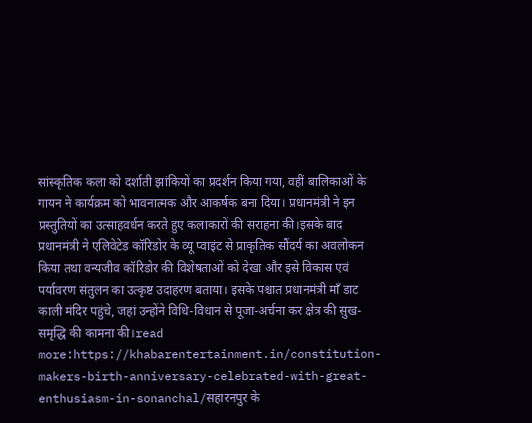सांस्कृतिक कला को दर्शाती झांकियों का प्रदर्शन किया गया, वहीं बालिकाओं के गायन ने कार्यक्रम को भावनात्मक और आकर्षक बना दिया। प्रधानमंत्री ने इन प्रस्तुतियों का उत्साहवर्धन करते हुए कलाकारों की सराहना की।इसके बाद प्रधानमंत्री ने एलिवेटेड कॉरिडोर के व्यू प्वाइंट से प्राकृतिक सौंदर्य का अवलोकन किया तथा वन्यजीव कॉरिडोर की विशेषताओं को देखा और इसे विकास एवं पर्यावरण संतुलन का उत्कृष्ट उदाहरण बताया। इसके पश्चात प्रधानमंत्री माँ डाट काली मंदिर पहुंचे, जहां उन्होंने विधि-विधान से पूजा-अर्चना कर क्षेत्र की सुख-समृद्धि की कामना की।read more:https://khabarentertainment.in/constitution-makers-birth-anniversary-celebrated-with-great-enthusiasm-in-sonanchal/सहारनपुर के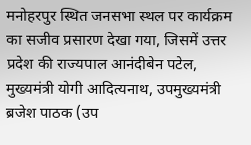मनोहरपुर स्थित जनसभा स्थल पर कार्यक्रम का सजीव प्रसारण देखा गया, जिसमें उत्तर प्रदेश की राज्यपाल आनंदीबेन पटेल, मुख्यमंत्री योगी आदित्यनाथ, उपमुख्यमंत्री ब्रजेश पाठक (उप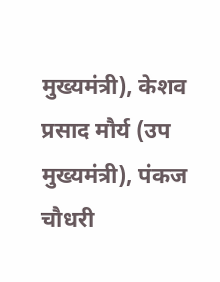मुख्यमंत्री), केशव प्रसाद मौर्य (उप मुख्यमंत्री), पंकज चौधरी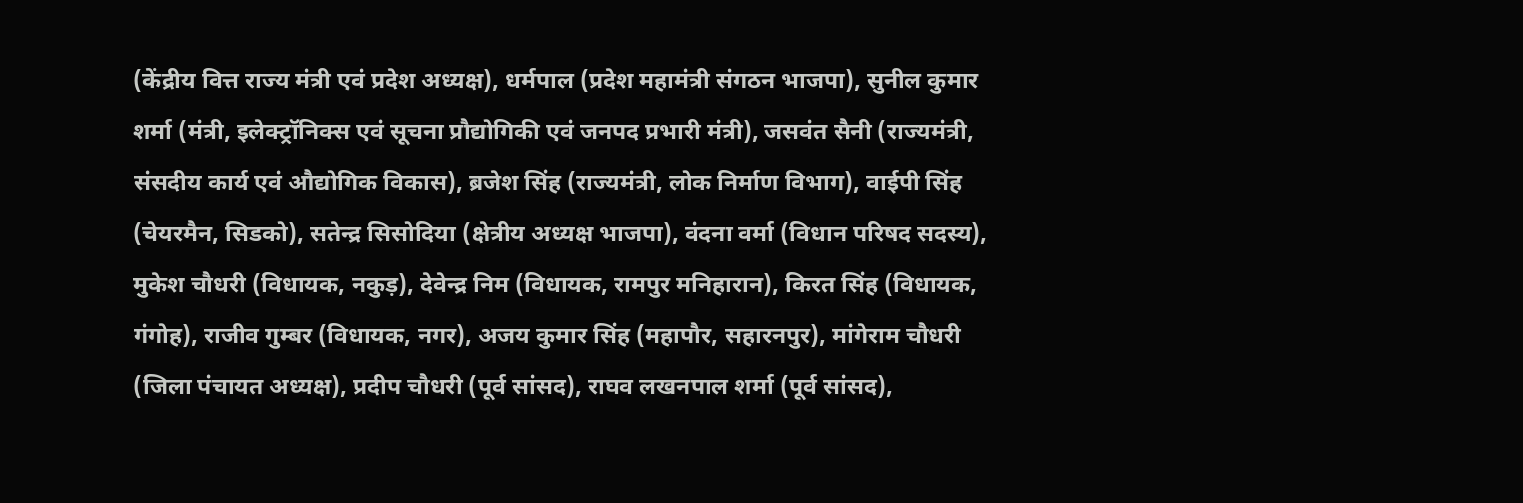(केंद्रीय वित्त राज्य मंत्री एवं प्रदेश अध्यक्ष), धर्मपाल (प्रदेश महामंत्री संगठन भाजपा), सुनील कुमार शर्मा (मंत्री, इलेक्ट्रॉनिक्स एवं सूचना प्रौद्योगिकी एवं जनपद प्रभारी मंत्री), जसवंत सैनी (राज्यमंत्री, संसदीय कार्य एवं औद्योगिक विकास), ब्रजेश सिंह (राज्यमंत्री, लोक निर्माण विभाग), वाईपी सिंह (चेयरमैन, सिडको), सतेन्द्र सिसोदिया (क्षेत्रीय अध्यक्ष भाजपा), वंदना वर्मा (विधान परिषद सदस्य), मुकेश चौधरी (विधायक, नकुड़), देवेन्द्र निम (विधायक, रामपुर मनिहारान), किरत सिंह (विधायक, गंगोह), राजीव गुम्बर (विधायक, नगर), अजय कुमार सिंह (महापौर, सहारनपुर), मांगेराम चौधरी (जिला पंचायत अध्यक्ष), प्रदीप चौधरी (पूर्व सांसद), राघव लखनपाल शर्मा (पूर्व सांसद),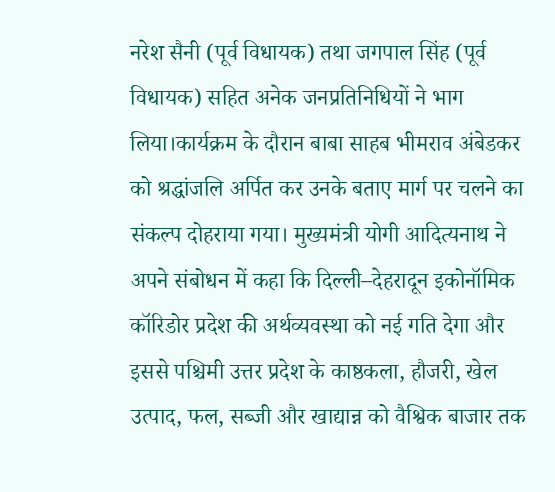नरेश सैनी (पूर्व विधायक) तथा जगपाल सिंह (पूर्व विधायक) सहित अनेक जनप्रतिनिधियों ने भाग लिया।कार्यक्रम के दौरान बाबा साहब भीमराव अंबेडकर को श्रद्धांजलि अर्पित कर उनके बताए मार्ग पर चलने का संकल्प दोहराया गया। मुख्यमंत्री योगी आदित्यनाथ ने अपने संबोधन में कहा कि दिल्ली–देहरादून इकोनॉमिक कॉरिडोर प्रदेश की अर्थव्यवस्था को नई गति देगा और इससे पश्चिमी उत्तर प्रदेश के काष्ठकला, हौजरी, खेल उत्पाद, फल, सब्जी और खाद्यान्न को वैश्विक बाजार तक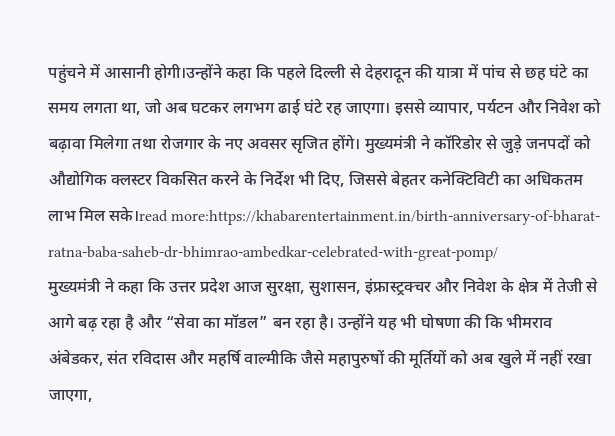पहुंचने में आसानी होगी।उन्होंने कहा कि पहले दिल्ली से देहरादून की यात्रा में पांच से छह घंटे का समय लगता था, जो अब घटकर लगभग ढाई घंटे रह जाएगा। इससे व्यापार, पर्यटन और निवेश को बढ़ावा मिलेगा तथा रोजगार के नए अवसर सृजित होंगे। मुख्यमंत्री ने कॉरिडोर से जुड़े जनपदों को औद्योगिक क्लस्टर विकसित करने के निर्देश भी दिए, जिससे बेहतर कनेक्टिविटी का अधिकतम लाभ मिल सके।read more:https://khabarentertainment.in/birth-anniversary-of-bharat-ratna-baba-saheb-dr-bhimrao-ambedkar-celebrated-with-great-pomp/
मुख्यमंत्री ने कहा कि उत्तर प्रदेश आज सुरक्षा, सुशासन, इंफ्रास्ट्रक्चर और निवेश के क्षेत्र में तेजी से आगे बढ़ रहा है और “सेवा का मॉडल” बन रहा है। उन्होंने यह भी घोषणा की कि भीमराव अंबेडकर, संत रविदास और महर्षि वाल्मीकि जैसे महापुरुषों की मूर्तियों को अब खुले में नहीं रखा जाएगा,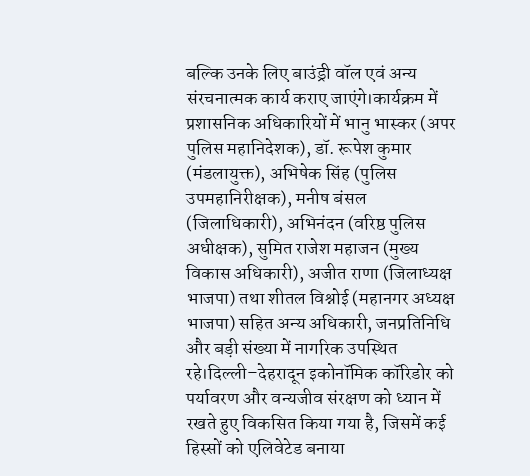बल्कि उनके लिए बाउंड्री वॉल एवं अन्य संरचनात्मक कार्य कराए जाएंगे।कार्यक्रम में प्रशासनिक अधिकारियों में भानु भास्कर (अपर पुलिस महानिदेशक), डॉ. रूपेश कुमार (मंडलायुक्त), अभिषेक सिंह (पुलिस उपमहानिरीक्षक), मनीष बंसल (जिलाधिकारी), अभिनंदन (वरिष्ठ पुलिस अधीक्षक), सुमित राजेश महाजन (मुख्य विकास अधिकारी), अजीत राणा (जिलाध्यक्ष भाजपा) तथा शीतल विश्नोई (महानगर अध्यक्ष भाजपा) सहित अन्य अधिकारी, जनप्रतिनिधि और बड़ी संख्या में नागरिक उपस्थित रहे।दिल्ली–देहरादून इकोनॉमिक कॉरिडोर को पर्यावरण और वन्यजीव संरक्षण को ध्यान में रखते हुए विकसित किया गया है, जिसमें कई हिस्सों को एलिवेटेड बनाया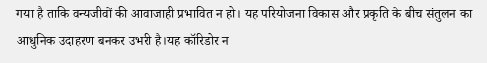गया है ताकि वन्यजीवों की आवाजाही प्रभावित न हो। यह परियोजना विकास और प्रकृति के बीच संतुलन का आधुनिक उदाहरण बनकर उभरी है।यह कॉरिडोर न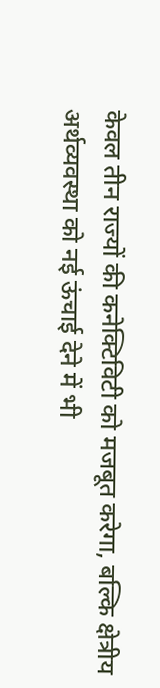केवल तीन राज्यों की कनेक्टिविटी को मजबूत करेगा, बल्कि क्षेत्रीय अर्थव्यवस्था को नई ऊंचाई देने में भी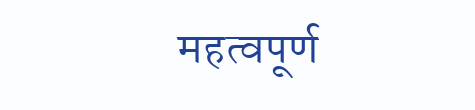महत्वपूर्ण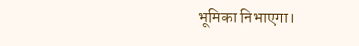भूमिका निभाएगा।